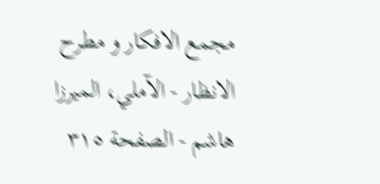مجمع الافكار و مطرح الانظار - الآملي، الميرزا هاشم - الصفحة ٣١٥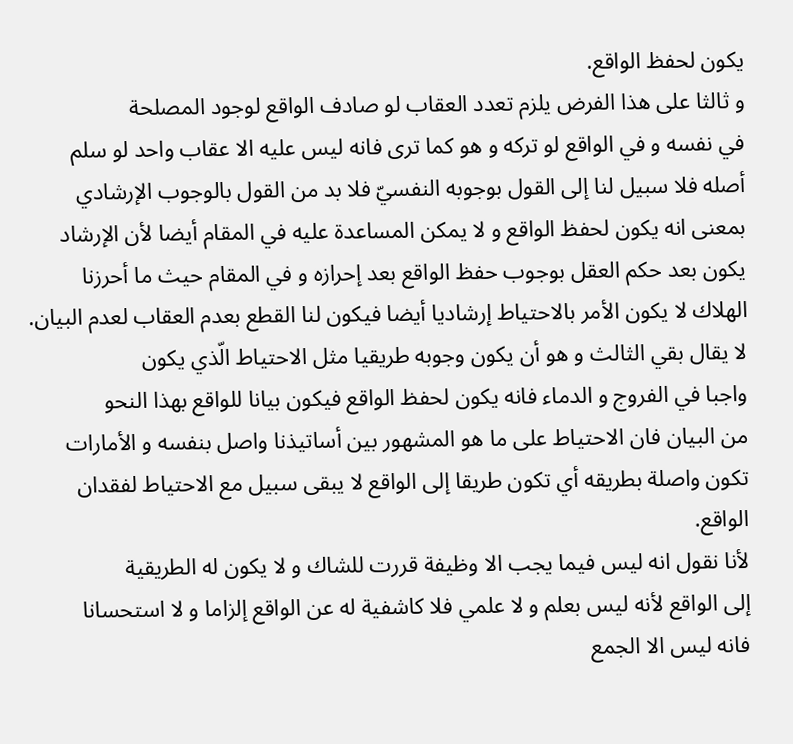يكون لحفظ الواقع.
و ثالثا على هذا الفرض يلزم تعدد العقاب لو صادف الواقع لوجود المصلحة
في نفسه و في الواقع لو تركه و هو كما ترى فانه ليس عليه الا عقاب واحد لو سلم
أصله فلا سبيل لنا إلى القول بوجوبه النفسيّ فلا بد من القول بالوجوب الإرشادي
بمعنى انه يكون لحفظ الواقع و لا يمكن المساعدة عليه في المقام أيضا لأن الإرشاد
يكون بعد حكم العقل بوجوب حفظ الواقع بعد إحرازه و في المقام حيث ما أحرزنا
الهلاك لا يكون الأمر بالاحتياط إرشاديا أيضا فيكون لنا القطع بعدم العقاب لعدم البيان.
لا يقال بقي الثالث و هو أن يكون وجوبه طريقيا مثل الاحتياط الّذي يكون
واجبا في الفروج و الدماء فانه يكون لحفظ الواقع فيكون بيانا للواقع بهذا النحو
من البيان فان الاحتياط على ما هو المشهور بين أساتيذنا واصل بنفسه و الأمارات
تكون واصلة بطريقه أي تكون طريقا إلى الواقع لا يبقى سبيل مع الاحتياط لفقدان
الواقع.
لأنا نقول انه ليس فيما يجب الا وظيفة قررت للشاك و لا يكون له الطريقية
إلى الواقع لأنه ليس بعلم و لا علمي فلا كاشفية له عن الواقع إلزاما و لا استحسانا
فانه ليس الا الجمع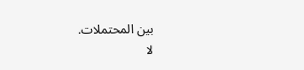بين المحتملات.
لا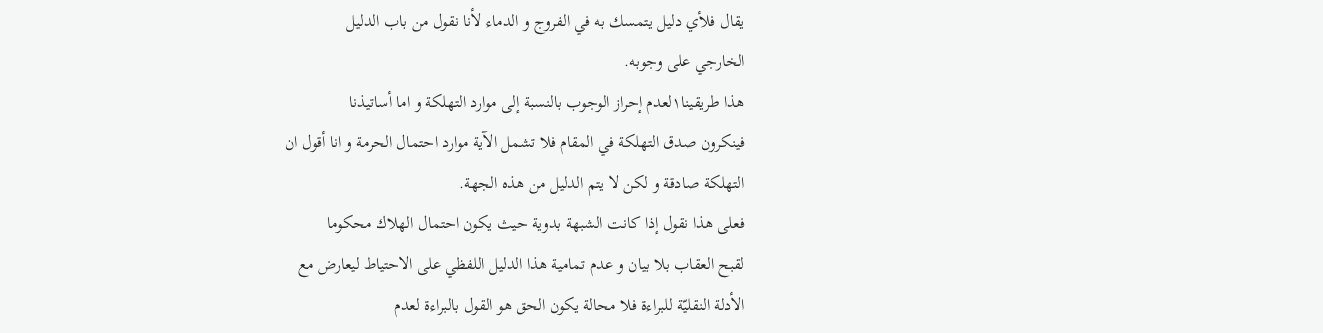يقال فلأي دليل يتمسك به في الفروج و الدماء لأنا نقول من باب الدليل
الخارجي على وجوبه.
هذا طريقينا١لعدم إحراز الوجوب بالنسبة إلى موارد التهلكة و اما أساتيذنا
فينكرون صدق التهلكة في المقام فلا تشمل الآية موارد احتمال الحرمة و انا أقول ان
التهلكة صادقة و لكن لا يتم الدليل من هذه الجهة.
فعلى هذا نقول إذا كانت الشبهة بدوية حيث يكون احتمال الهلاك محكوما
لقبح العقاب بلا بيان و عدم تمامية هذا الدليل اللفظي على الاحتياط ليعارض مع
الأدلة النقليّة للبراءة فلا محالة يكون الحق هو القول بالبراءة لعدم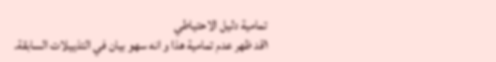تمامية دليل الاحتياطي
١قد ظهر عدم تمامية هذا و انه سهو بيان في التذييلات السابقة.